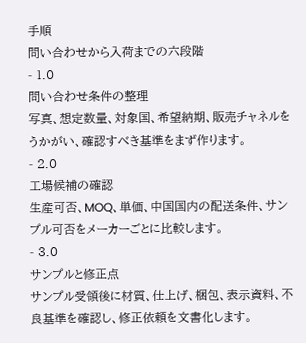手順
問い合わせから入荷までの六段階
- 1.0
問い合わせ条件の整理
写真、想定数量、対象国、希望納期、販売チャネルをうかがい、確認すべき基準をまず作ります。
- 2.0
工場候補の確認
生産可否、MOQ、単価、中国国内の配送条件、サンプル可否をメーカーごとに比較します。
- 3.0
サンプルと修正点
サンプル受領後に材質、仕上げ、梱包、表示資料、不良基準を確認し、修正依頼を文書化します。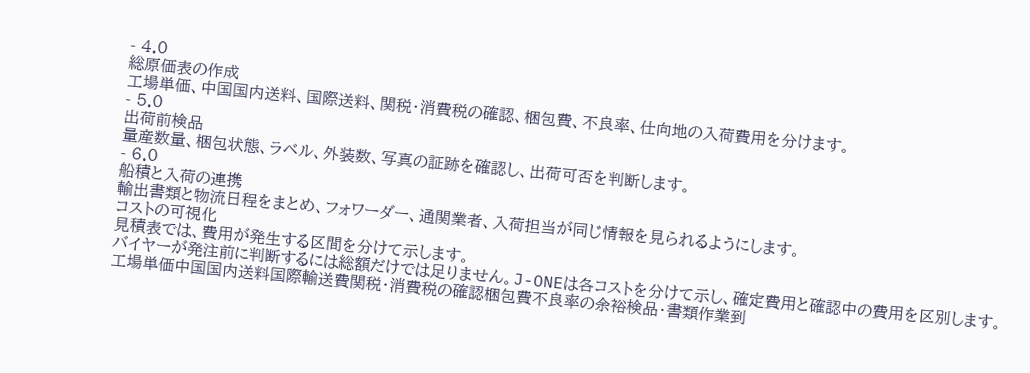- 4.0
総原価表の作成
工場単価、中国国内送料、国際送料、関税・消費税の確認、梱包費、不良率、仕向地の入荷費用を分けます。
- 5.0
出荷前検品
量産数量、梱包状態、ラベル、外装数、写真の証跡を確認し、出荷可否を判断します。
- 6.0
船積と入荷の連携
輸出書類と物流日程をまとめ、フォワーダー、通関業者、入荷担当が同じ情報を見られるようにします。
コストの可視化
見積表では、費用が発生する区間を分けて示します。
バイヤーが発注前に判断するには総額だけでは足りません。J-ONEは各コストを分けて示し、確定費用と確認中の費用を区別します。
工場単価中国国内送料国際輸送費関税・消費税の確認梱包費不良率の余裕検品・書類作業到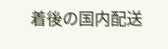着後の国内配送